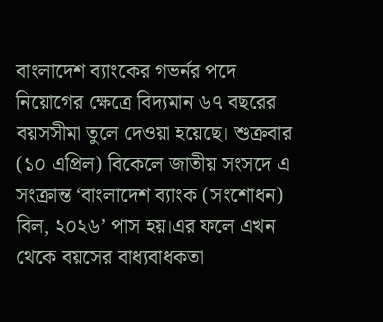বাংলাদেশ ব্যাংকের গভর্নর পদে নিয়োগের ক্ষেত্রে বিদ্যমান ৬৭ বছরের বয়সসীমা তুলে দেওয়া হয়েছে। শুক্রবার (১০ এপ্রিল) বিকেলে জাতীয় সংসদে এ সংক্রান্ত ‘বাংলাদেশ ব্যাংক (সংশোধন) বিল, ২০২৬’ পাস হয়।এর ফলে এখন থেকে বয়সের বাধ্যবাধকতা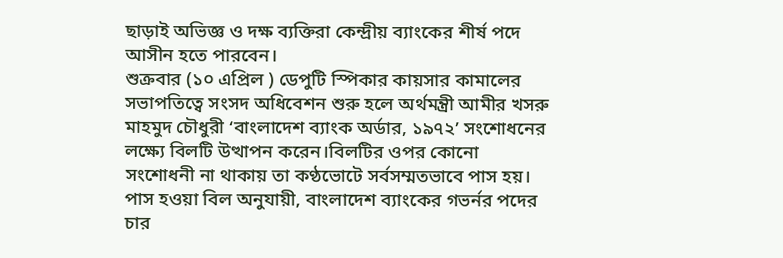ছাড়াই অভিজ্ঞ ও দক্ষ ব্যক্তিরা কেন্দ্রীয় ব্যাংকের শীর্ষ পদে আসীন হতে পারবেন।
শুক্রবার (১০ এপ্রিল ) ডেপুটি স্পিকার কায়সার কামালের সভাপতিত্বে সংসদ অধিবেশন শুরু হলে অর্থমন্ত্রী আমীর খসরু মাহমুদ চৌধুরী ‘বাংলাদেশ ব্যাংক অর্ডার, ১৯৭২’ সংশোধনের লক্ষ্যে বিলটি উত্থাপন করেন।বিলটির ওপর কোনো সংশোধনী না থাকায় তা কণ্ঠভোটে সর্বসম্মতভাবে পাস হয়।
পাস হওয়া বিল অনুযায়ী, বাংলাদেশ ব্যাংকের গভর্নর পদের চার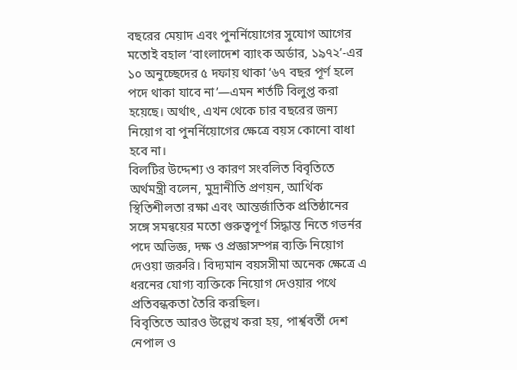বছরের মেয়াদ এবং পুনর্নিয়োগের সুযোগ আগের মতোই বহাল ‘বাংলাদেশ ব্যাংক অর্ডার, ১৯৭২’-এর ১০ অনুচ্ছেদের ৫ দফায় থাকা ‘৬৭ বছর পূর্ণ হলে পদে থাকা যাবে না’—এমন শর্তটি বিলুপ্ত করা হয়েছে। অর্থাৎ, এখন থেকে চার বছরের জন্য নিয়োগ বা পুনর্নিয়োগের ক্ষেত্রে বয়স কোনো বাধা হবে না।
বিলটির উদ্দেশ্য ও কারণ সংবলিত বিবৃতিতে অর্থমন্ত্রী বলেন, মুদ্রানীতি প্রণয়ন, আর্থিক স্থিতিশীলতা রক্ষা এবং আন্তর্জাতিক প্রতিষ্ঠানের সঙ্গে সমন্বয়ের মতো গুরুত্বপূর্ণ সিদ্ধান্ত নিতে গভর্নর পদে অভিজ্ঞ, দক্ষ ও প্রজ্ঞাসম্পন্ন ব্যক্তি নিয়োগ দেওয়া জরুরি। বিদ্যমান বয়সসীমা অনেক ক্ষেত্রে এ ধরনের যোগ্য ব্যক্তিকে নিয়োগ দেওয়ার পথে প্রতিবন্ধকতা তৈরি করছিল।
বিবৃতিতে আরও উল্লেখ করা হয়, পার্শ্ববর্তী দেশ নেপাল ও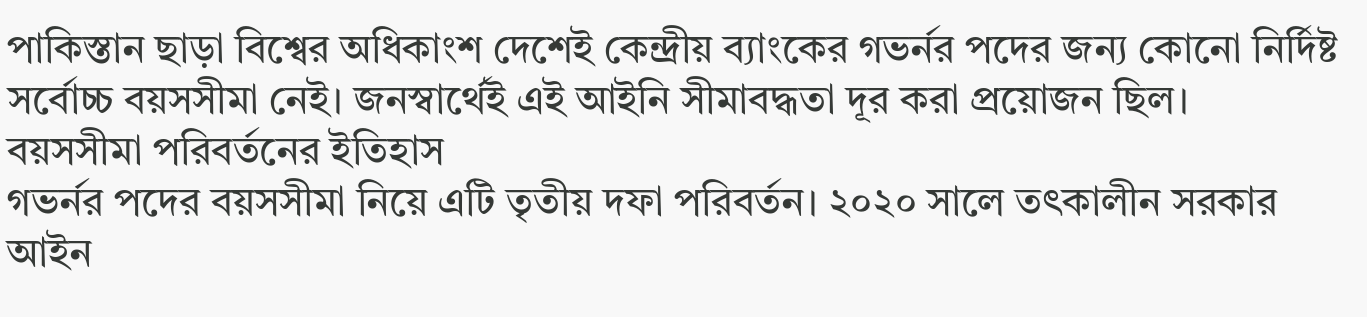পাকিস্তান ছাড়া বিশ্বের অধিকাংশ দেশেই কেন্দ্রীয় ব্যাংকের গভর্নর পদের জন্য কোনো নির্দিষ্ট সর্বোচ্চ বয়সসীমা নেই। জনস্বার্থেই এই আইনি সীমাবদ্ধতা দূর করা প্রয়োজন ছিল।
বয়সসীমা পরিবর্তনের ইতিহাস
গভর্নর পদের বয়সসীমা নিয়ে এটি তৃতীয় দফা পরিবর্তন। ২০২০ সালে তৎকালীন সরকার আইন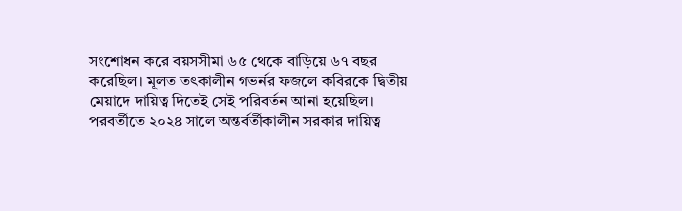সংশোধন করে বয়সসীমা ৬৫ থেকে বাড়িয়ে ৬৭ বছর করেছিল। মূলত তৎকালীন গভর্নর ফজলে কবিরকে দ্বিতীয় মেয়াদে দায়িত্ব দিতেই সেই পরিবর্তন আনা হয়েছিল।
পরবর্তীতে ২০২৪ সালে অন্তর্বর্তীকালীন সরকার দায়িত্ব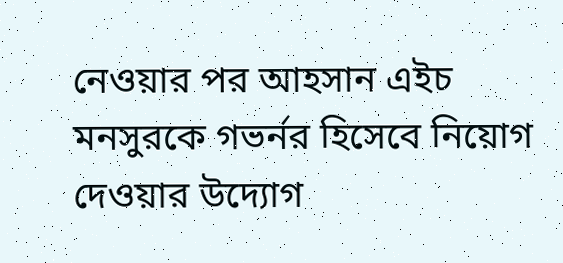নেওয়ার পর আহসান এইচ মনসুরকে গভর্নর হিসেবে নিয়োগ দেওয়ার উদ্যোগ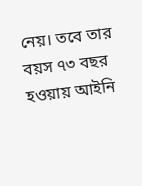নেয়। তবে তার বয়স ৭৩ বছর হওয়ায় আইনি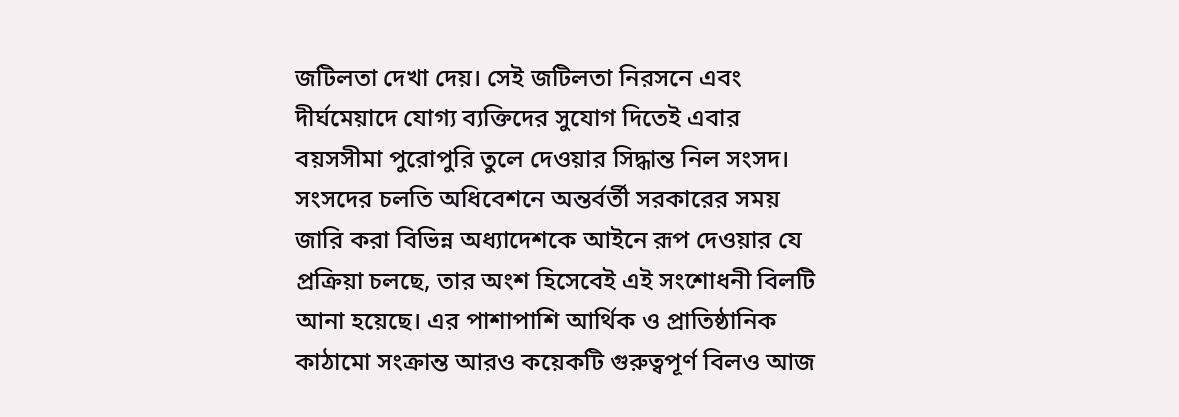জটিলতা দেখা দেয়। সেই জটিলতা নিরসনে এবং দীর্ঘমেয়াদে যোগ্য ব্যক্তিদের সুযোগ দিতেই এবার বয়সসীমা পুরোপুরি তুলে দেওয়ার সিদ্ধান্ত নিল সংসদ।
সংসদের চলতি অধিবেশনে অন্তর্বর্তী সরকারের সময় জারি করা বিভিন্ন অধ্যাদেশকে আইনে রূপ দেওয়ার যে প্রক্রিয়া চলছে, তার অংশ হিসেবেই এই সংশোধনী বিলটি আনা হয়েছে। এর পাশাপাশি আর্থিক ও প্রাতিষ্ঠানিক কাঠামো সংক্রান্ত আরও কয়েকটি গুরুত্বপূর্ণ বিলও আজ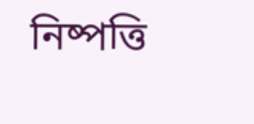নিষ্পত্তি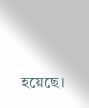হয়েছে।